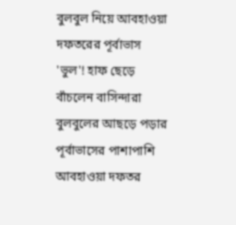বুলবুল নিয়ে আবহাওয়া দফতরের পূর্বাভাস 'ভুল'! হাফ ছেড়ে বাঁচলেন বাসিন্দারা
বুলবুলের আছড়ে পড়ার পূর্বাভাসের পাশাপাশি আবহাওয়া দফতর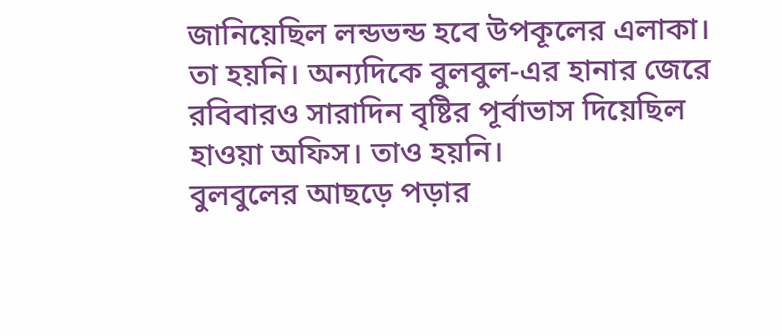জানিয়েছিল লন্ডভন্ড হবে উপকূলের এলাকা। তা হয়নি। অন্যদিকে বুলবুল-এর হানার জেরে রবিবারও সারাদিন বৃষ্টির পূর্বাভাস দিয়েছিল হাওয়া অফিস। তাও হয়নি।
বুলবুলের আছড়ে পড়ার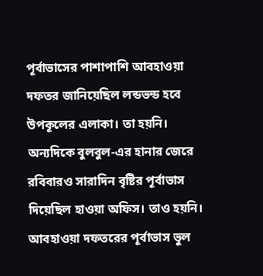পূর্বাভাসের পাশাপাশি আবহাওয়া দফতর জানিয়েছিল লন্ডভন্ড হবে উপকূলের এলাকা। তা হয়নি। অন্যদিকে বুলবুল-এর হানার জেরে রবিবারও সারাদিন বৃষ্টির পূর্বাভাস দিয়েছিল হাওয়া অফিস। তাও হয়নি। আবহাওয়া দফতরের পূর্বাভাস ভুল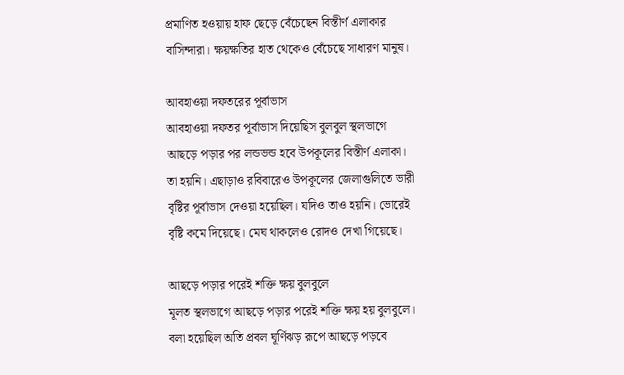প্রমাণিত হওয়ায় হাফ ছেড়ে বেঁচেছেন বিস্তীর্ণ এলাকার বাসিন্দারা। ক্ষয়ক্ষতির হাত থেকেও বেঁচেছে সাধারণ মানুষ।

আবহাওয়া দফতরের পূর্বাভাস
আবহাওয়া দফতর পূর্বাভাস দিয়েছিস বুলবুল স্থলভাগে আছড়ে পড়ার পর লন্ডভন্ড হবে উপকূলের বিস্তীর্ণ এলাকা। তা হয়নি। এছাড়াও রবিবারেও উপকূলের জেলাগুলিতে ভারী বৃষ্টির পূর্বাভাস দেওয়া হয়েছিল। যদিও তাও হয়নি। ভোরেই বৃষ্টি কমে দিয়েছে। মেঘ থাকলেও রোদও দেখা গিয়েছে।

আছড়ে পড়ার পরেই শক্তি ক্ষয় বুলবুলে
মূলত স্থলভাগে আছড়ে পড়ার পরেই শক্তি ক্ষয় হয় বুলবুলে। বলা হয়েছিল অতি প্রবল ঘূর্ণিঝড় রূপে আছড়ে পড়বে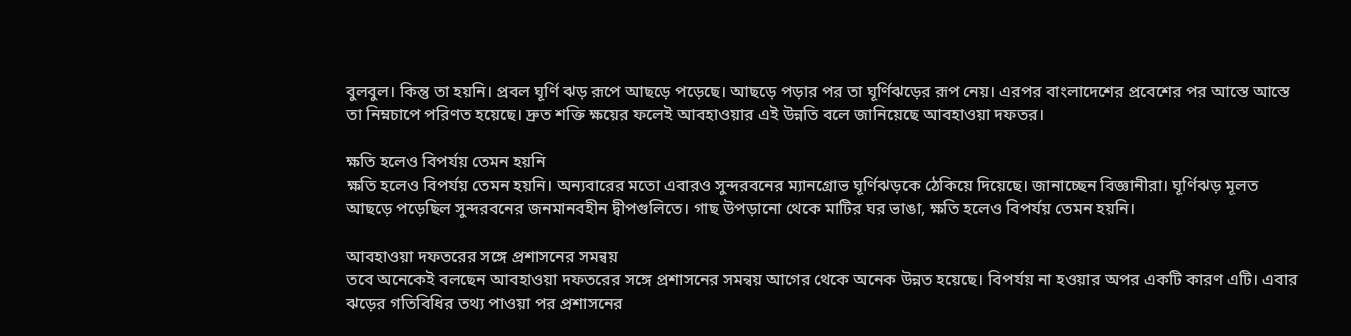বুলবুল। কিন্তু তা হয়নি। প্রবল ঘূর্ণি ঝড় রূপে আছড়ে পড়েছে। আছড়ে পড়ার পর তা ঘূর্ণিঝড়ের রূপ নেয়। এরপর বাংলাদেশের প্রবেশের পর আস্তে আস্তে তা নিম্নচাপে পরিণত হয়েছে। দ্রুত শক্তি ক্ষয়ের ফলেই আবহাওয়ার এই উন্নতি বলে জানিয়েছে আবহাওয়া দফতর।

ক্ষতি হলেও বিপর্যয় তেমন হয়নি
ক্ষতি হলেও বিপর্যয় তেমন হয়নি। অন্যবারের মতো এবারও সুন্দরবনের ম্যানগ্রোভ ঘূর্ণিঝড়কে ঠেকিয়ে দিয়েছে। জানাচ্ছেন বিজ্ঞানীরা। ঘূর্ণিঝড় মূলত আছড়ে পড়েছিল সুন্দরবনের জনমানবহীন দ্বীপগুলিতে। গাছ উপড়ানো থেকে মাটির ঘর ভাঙা, ক্ষতি হলেও বিপর্যয় তেমন হয়নি।

আবহাওয়া দফতরের সঙ্গে প্রশাসনের সমন্বয়
তবে অনেকেই বলছেন আবহাওয়া দফতরের সঙ্গে প্রশাসনের সমন্বয় আগের থেকে অনেক উন্নত হয়েছে। বিপর্যয় না হওয়ার অপর একটি কারণ এটি। এবার ঝড়ের গতিবিধির তথ্য পাওয়া পর প্রশাসনের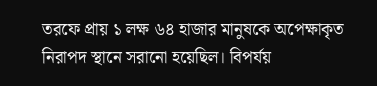তরফে প্রায় ১ লক্ষ ৬৪ হাজার মানুষকে অপেক্ষাকৃত নিরাপদ স্থানে সরানো হয়েছিল। বিপর্যয়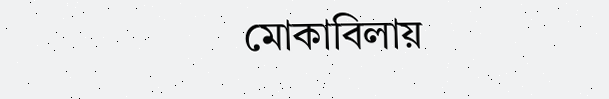মোকাবিলায়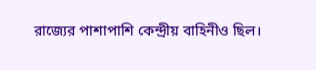রাজ্যের পাশাপাশি কেন্দ্রীয় বাহিনীও ছিল।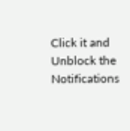Click it and Unblock the Notifications